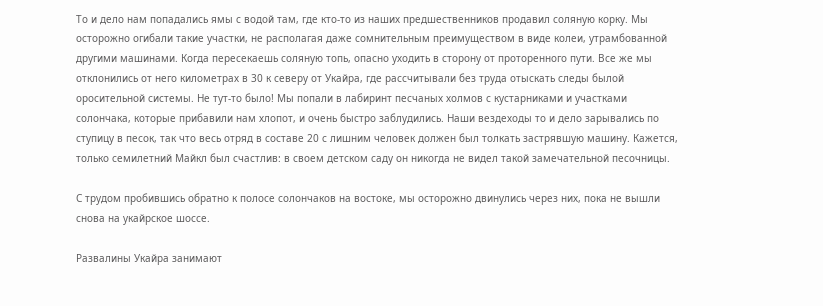То и дело нам попадались ямы с водой там, где кто-то из наших предшественников продавил соляную корку. Мы осторожно огибали такие участки, не располагая даже сомнительным преимуществом в виде колеи, утрамбованной другими машинами. Когда пересекаешь соляную топь, опасно уходить в сторону от проторенного пути. Все же мы отклонились от него километрах в 30 к северу от Укайра, где рассчитывали без труда отыскать следы былой оросительной системы. Не тут-то было! Мы попали в лабиринт песчаных холмов с кустарниками и участками солончака, которые прибавили нам хлопот, и очень быстро заблудились. Наши вездеходы то и дело зарывались по ступицу в песок, так что весь отряд в составе 20 с лишним человек должен был толкать застрявшую машину. Кажется, только семилетний Майкл был счастлив: в своем детском саду он никогда не видел такой замечательной песочницы.

С трудом пробившись обратно к полосе солончаков на востоке, мы осторожно двинулись через них, пока не вышли снова на укайрское шоссе.

Развалины Укайра занимают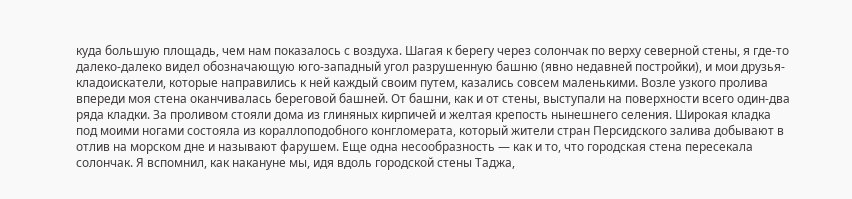куда большую площадь, чем нам показалось с воздуха. Шагая к берегу через солончак по верху северной стены, я где-то далеко-далеко видел обозначающую юго-западный угол разрушенную башню (явно недавней постройки), и мои друзья-кладоискатели, которые направились к ней каждый своим путем, казались совсем маленькими. Возле узкого пролива впереди моя стена оканчивалась береговой башней. От башни, как и от стены, выступали на поверхности всего один-два ряда кладки. За проливом стояли дома из глиняных кирпичей и желтая крепость нынешнего селения. Широкая кладка под моими ногами состояла из кораллоподобного конгломерата, который жители стран Персидского залива добывают в отлив на морском дне и называют фарушем. Еще одна несообразность — как и то, что городская стена пересекала солончак. Я вспомнил, как накануне мы, идя вдоль городской стены Таджа,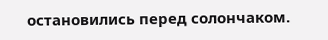остановились перед солончаком.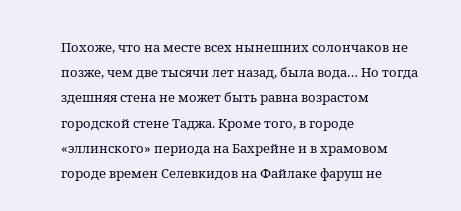Похоже, что на месте всех нынешних солончаков не позже, чем две тысячи лет назад, была вода… Но тогда здешняя стена не может быть равна возрастом городской стене Таджа. Кроме того, в городе «эллинского» периода на Бахрейне и в храмовом городе времен Селевкидов на Файлаке фаруш не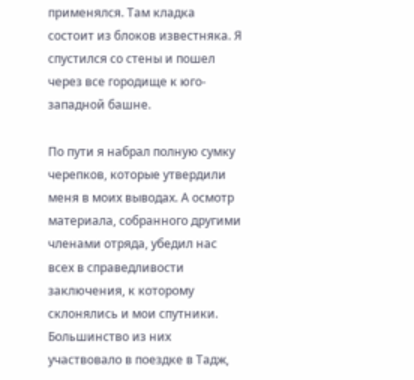применялся. Там кладка состоит из блоков известняка. Я спустился со стены и пошел через все городище к юго-западной башне.

По пути я набрал полную сумку черепков, которые утвердили меня в моих выводах. А осмотр материала, собранного другими членами отряда, убедил нас всех в справедливости заключения, к которому склонялись и мои спутники. Большинство из них участвовало в поездке в Тадж,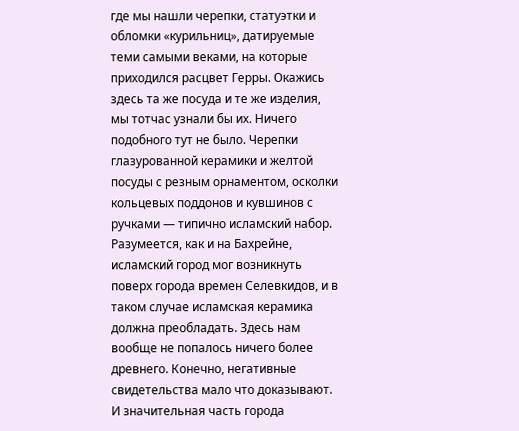где мы нашли черепки, статуэтки и обломки «курильниц», датируемые теми самыми веками, на которые приходился расцвет Герры. Окажись здесь та же посуда и те же изделия, мы тотчас узнали бы их. Ничего подобного тут не было. Черепки глазурованной керамики и желтой посуды с резным орнаментом, осколки кольцевых поддонов и кувшинов с ручками — типично исламский набор. Разумеется, как и на Бахрейне, исламский город мог возникнуть поверх города времен Селевкидов, и в таком случае исламская керамика должна преобладать. Здесь нам вообще не попалось ничего более древнего. Конечно, негативные свидетельства мало что доказывают. И значительная часть города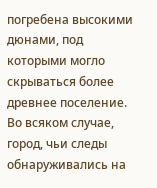погребена высокими дюнами, под которыми могло скрываться более древнее поселение. Во всяком случае, город, чьи следы обнаруживались на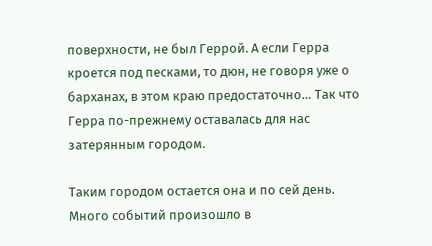поверхности, не был Геррой. А если Герра кроется под песками, то дюн, не говоря уже о барханах, в этом краю предостаточно… Так что Герра по-прежнему оставалась для нас затерянным городом.

Таким городом остается она и по сей день. Много событий произошло в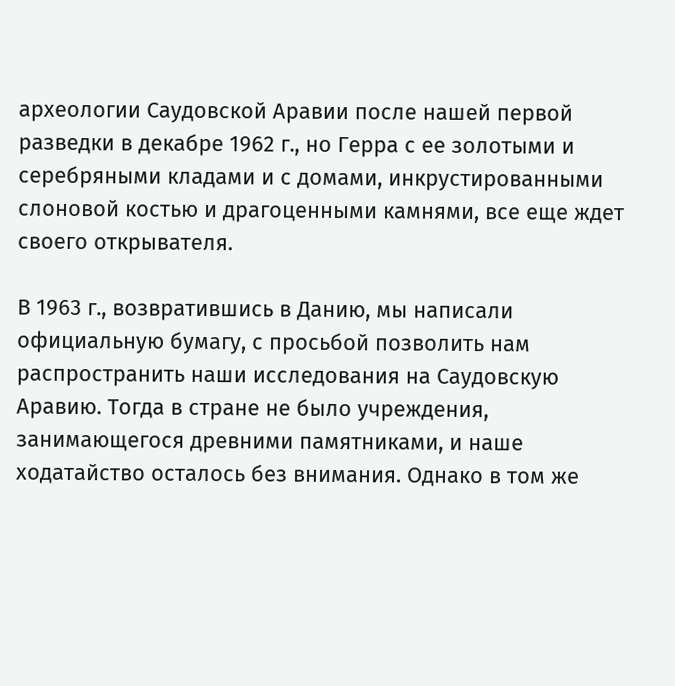археологии Саудовской Аравии после нашей первой разведки в декабре 1962 г., но Герра с ее золотыми и серебряными кладами и с домами, инкрустированными слоновой костью и драгоценными камнями, все еще ждет своего открывателя.

В 1963 г., возвратившись в Данию, мы написали официальную бумагу, с просьбой позволить нам распространить наши исследования на Саудовскую Аравию. Тогда в стране не было учреждения, занимающегося древними памятниками, и наше ходатайство осталось без внимания. Однако в том же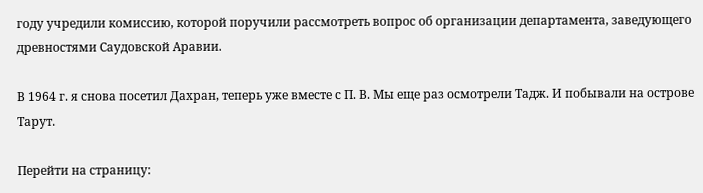году учредили комиссию, которой поручили рассмотреть вопрос об организации департамента, заведующего древностями Саудовской Аравии.

В 1964 г. я снова посетил Дахран, теперь уже вместе с П. В. Мы еще раз осмотрели Тадж. И побывали на острове Тарут.

Перейти на страницу: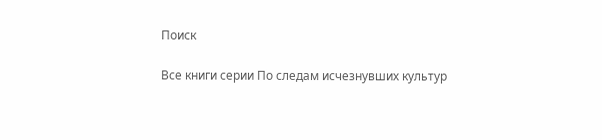Поиск

Все книги серии По следам исчезнувших культур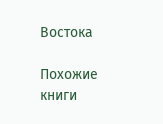Востока

Похожие книги